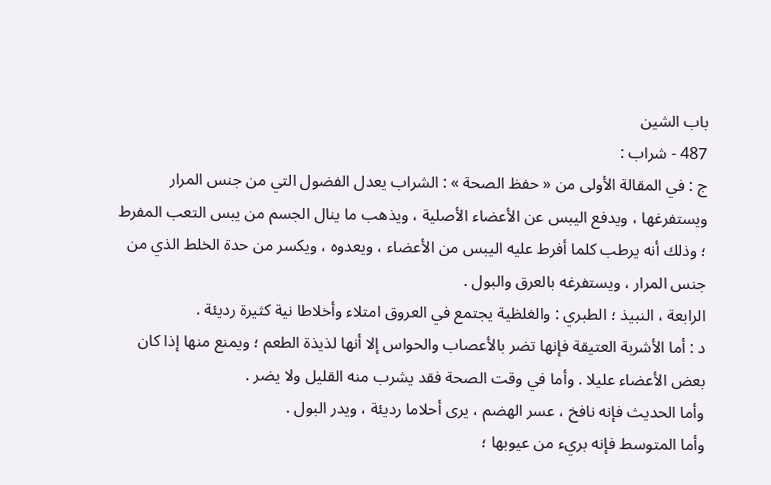باب الشين
487 - شراب :
ج : في المقالة الأولى من « حفظ الصحة » : الشراب يعدل الفضول التي من جنس المرار ويستفرغها ، ويدفع اليبس عن الأعضاء الأصلية ، ويذهب ما ينال الجسم من يبس التعب المفرط ؛ وذلك أنه يرطب كلما أفرط عليه اليبس من الأعضاء ، ويعدوه ، ويكسر من حدة الخلط الذي من جنس المرار ، ويستفرغه بالعرق والبول .
الرابعة ، النبيذ ؛ الطبري : والغلظية يجتمع في العروق امتلاء وأخلاطا نية كثيرة رديئة .
د : أما الأشربة العتيقة فإنها تضر بالأعصاب والحواس إلا أنها لذيذة الطعم ؛ ويمنع منها إذا كان بعض الأعضاء عليلا . وأما في وقت الصحة فقد يشرب منه القليل ولا يضر .
وأما الحديث فإنه نافخ ، عسر الهضم ، يرى أحلاما رديئة ، ويدر البول .
وأما المتوسط فإنه بريء من عيوبها ؛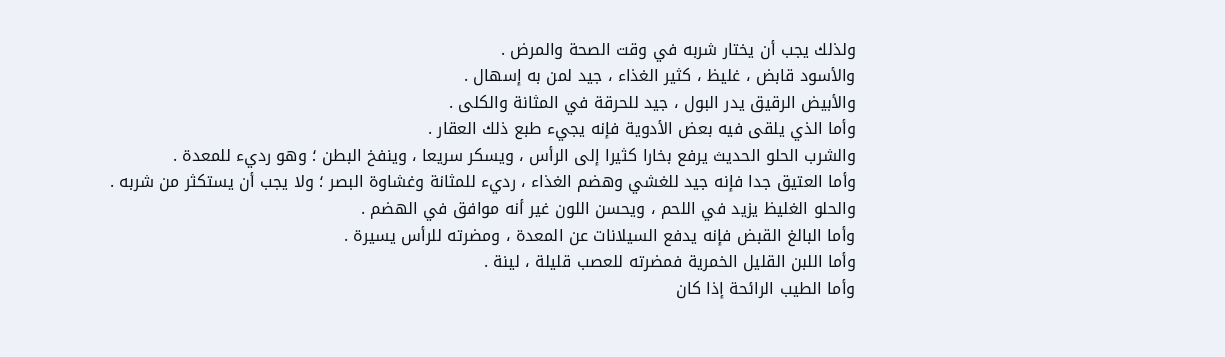ولذلك يجب أن يختار شربه في وقت الصحة والمرض .
والأسود قابض ، غليظ ، كثير الغذاء ، جيد لمن به إسهال .
والأبيض الرقيق يدر البول ، جيد للحرقة في المثانة والكلى .
وأما الذي يلقى فيه بعض الأدوية فإنه يجيء طبع ذلك العقار .
والشرب الحلو الحديث يرفع بخارا كثيرا إلى الرأس ، ويسكر سريعا ، وينفخ البطن ؛ وهو رديء للمعدة .
وأما العتيق جدا فإنه جيد للغشي وهضم الغذاء ، رديء للمثانة وغشاوة البصر ؛ ولا يجب أن يستكثر من شربه .
والحلو الغليظ يزيد في اللحم ، ويحسن اللون غير أنه موافق في الهضم .
وأما البالغ القبض فإنه يدفع السيلانات عن المعدة ، ومضرته للرأس يسيرة .
وأما اللبن القليل الخمرية فمضرته للعصب قليلة ، لينة .
وأما الطيب الرائحة إذا كان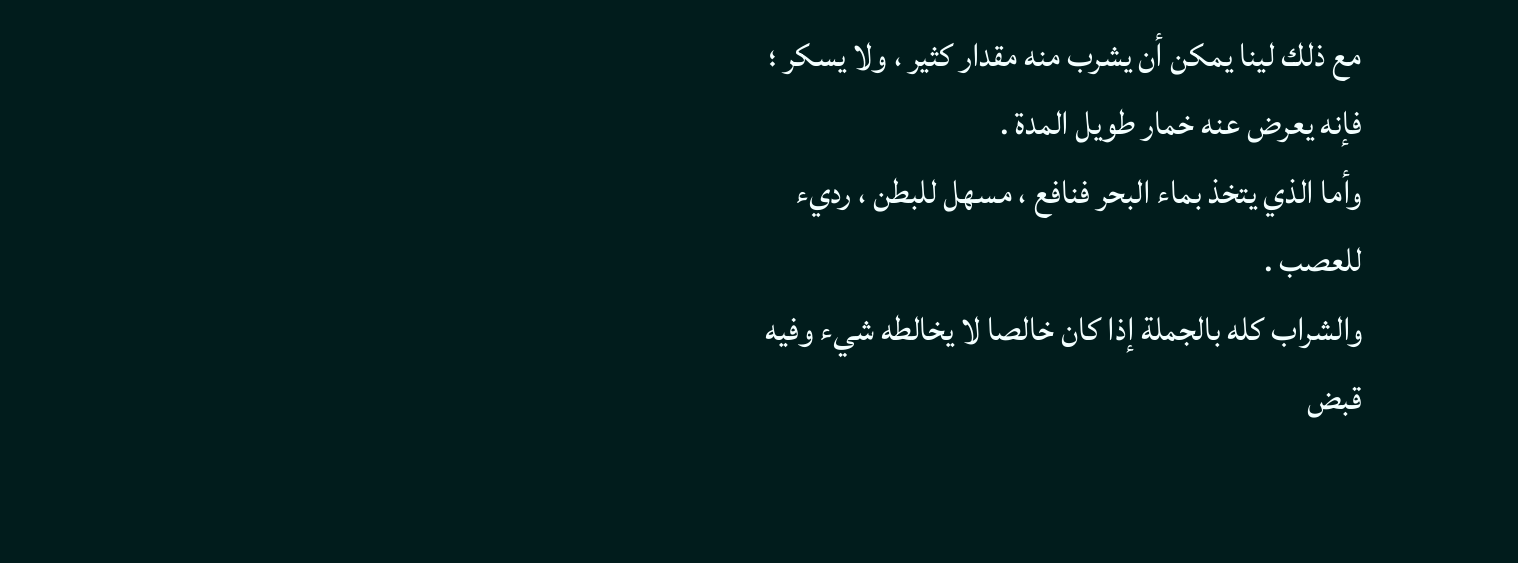مع ذلك لينا يمكن أن يشرب منه مقدار كثير ، ولا يسكر ؛ فإنه يعرض عنه خمار طويل المدة .
وأما الذي يتخذ بماء البحر فنافع ، مسهل للبطن ، رديء للعصب .
والشراب كله بالجملة إذا كان خالصا لا يخالطه شيء وفيه قبض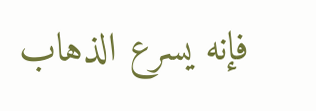فإنه يسرع الذهاب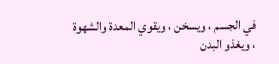في الجسم ، ويسخن ، ويقوي المعدة والشهوة ، ويغذو البدن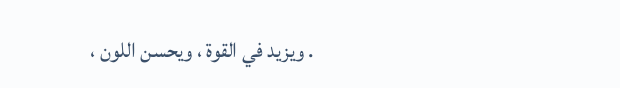. ويزيد في القوة ، ويحسن اللون ،